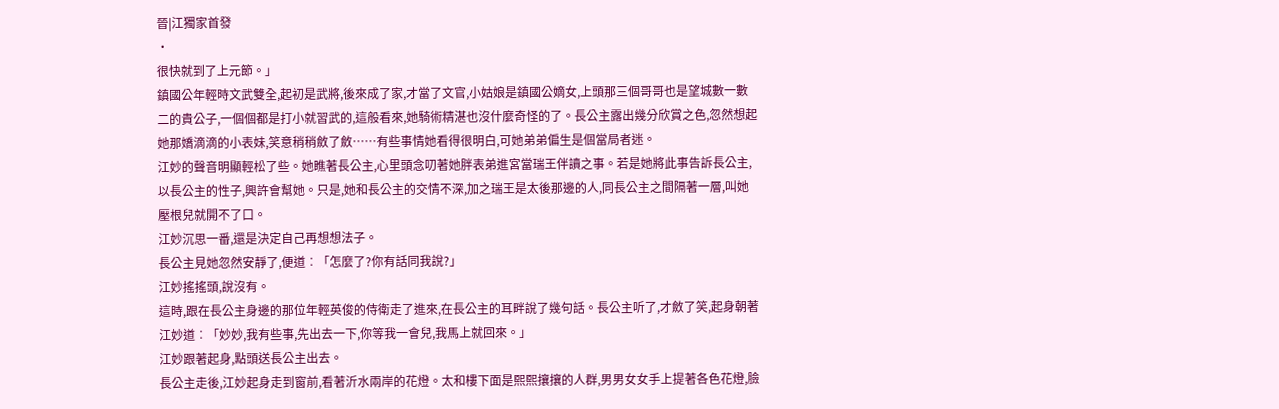晉|江獨家首發
•
很快就到了上元節。」
鎮國公年輕時文武雙全,起初是武將,後來成了家,才當了文官,小姑娘是鎮國公嫡女,上頭那三個哥哥也是望城數一數二的貴公子,一個個都是打小就習武的,這般看來,她騎術精湛也沒什麼奇怪的了。長公主露出幾分欣賞之色,忽然想起她那嬌滴滴的小表妹,笑意稍稍斂了斂……有些事情她看得很明白,可她弟弟偏生是個當局者迷。
江妙的聲音明顯輕松了些。她瞧著長公主,心里頭念叨著她胖表弟進宮當瑞王伴讀之事。若是她將此事告訴長公主,以長公主的性子,興許會幫她。只是,她和長公主的交情不深,加之瑞王是太後那邊的人,同長公主之間隔著一層,叫她壓根兒就開不了口。
江妙沉思一番,還是決定自己再想想法子。
長公主見她忽然安靜了,便道︰「怎麼了?你有話同我說?」
江妙搖搖頭,說沒有。
這時,跟在長公主身邊的那位年輕英俊的侍衛走了進來,在長公主的耳畔說了幾句話。長公主听了,才斂了笑,起身朝著江妙道︰「妙妙,我有些事,先出去一下,你等我一會兒,我馬上就回來。」
江妙跟著起身,點頭送長公主出去。
長公主走後,江妙起身走到窗前,看著沂水兩岸的花燈。太和樓下面是熙熙攘攘的人群,男男女女手上提著各色花燈,臉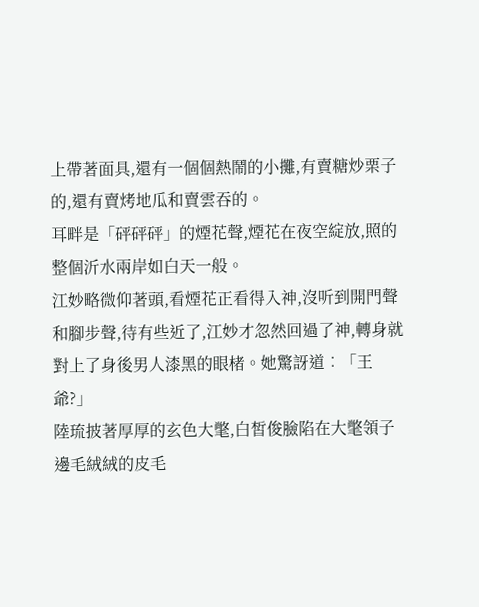上帶著面具,還有一個個熱鬧的小攤,有賣糖炒栗子的,還有賣烤地瓜和賣雲吞的。
耳畔是「砰砰砰」的煙花聲,煙花在夜空綻放,照的整個沂水兩岸如白天一般。
江妙略微仰著頭,看煙花正看得入神,沒听到開門聲和腳步聲,待有些近了,江妙才忽然回過了神,轉身就對上了身後男人漆黑的眼楮。她驚訝道︰「王爺?」
陸琉披著厚厚的玄色大氅,白皙俊臉陷在大氅領子邊毛絨絨的皮毛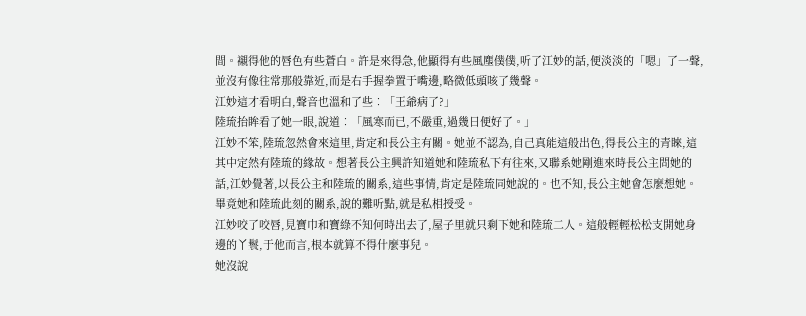間。襯得他的唇色有些蒼白。許是來得急,他顯得有些風塵僕僕,听了江妙的話,便淡淡的「嗯」了一聲,並沒有像往常那般靠近,而是右手握拳置于嘴邊,略微低頭咳了幾聲。
江妙這才看明白,聲音也溫和了些︰「王爺病了?」
陸琉抬眸看了她一眼,說道︰「風寒而已,不嚴重,過幾日便好了。」
江妙不笨,陸琉忽然會來這里,肯定和長公主有關。她並不認為,自己真能這般出色,得長公主的青睞,這其中定然有陸琉的緣故。想著長公主興許知道她和陸琉私下有往來,又聯系她剛進來時長公主問她的話,江妙覺著,以長公主和陸琉的關系,這些事情,肯定是陸琉同她說的。也不知,長公主她會怎麼想她。畢竟她和陸琉此刻的關系,說的難听點,就是私相授受。
江妙咬了咬唇,見寶巾和寶綠不知何時出去了,屋子里就只剩下她和陸琉二人。這般輕輕松松支開她身邊的丫鬟,于他而言,根本就算不得什麼事兒。
她沒說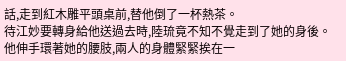話,走到紅木雕平頭桌前,替他倒了一杯熱茶。
待江妙要轉身給他送過去時,陸琉竟不知不覺走到了她的身後。他伸手環著她的腰肢,兩人的身體緊緊挨在一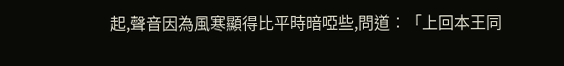起,聲音因為風寒顯得比平時暗啞些,問道︰「上回本王同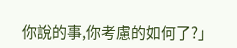你說的事,你考慮的如何了?」